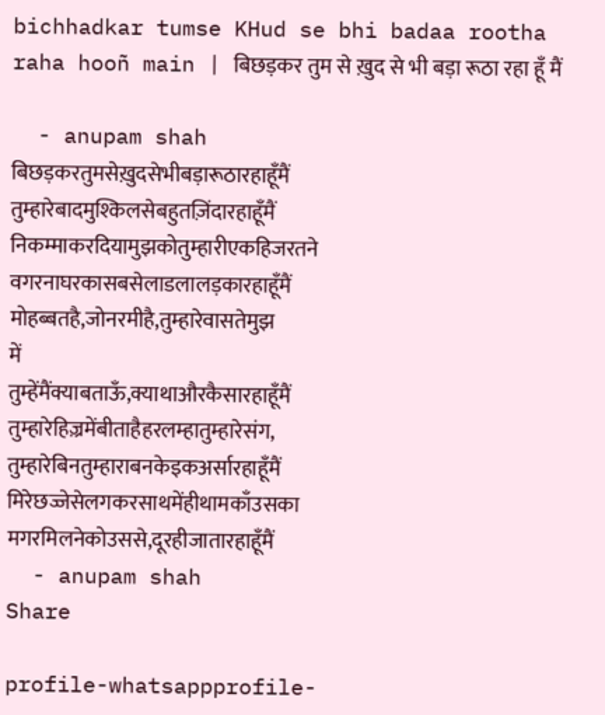bichhadkar tumse KHud se bhi badaa rootha raha hooñ main | बिछड़कर तुम से ख़ुद से भी बड़ा रूठा रहा हूँ मैं

  - anupam shah
बिछड़करतुमसेख़ुदसेभीबड़ारूठारहाहूँमैं
तुम्हारेबादमुश्किलसेबहुतज़िंदारहाहूँमैं
निकम्माकरदियामुझकोतुम्हारीएकहिजरतने
वगरनाघरकासबसेलाडलालड़कारहाहूँमैं
मोहब्बतहै,जोनरमीहै,तुम्हारेवासतेमुझ
में
तुम्हेंमैंक्याबताऊँ,क्याथाऔरकैसारहाहूँमैं
तुम्हारेहिज़्रमेंबीताहैहरलम्हातुम्हारेसंग,
तुम्हारेबिनतुम्हाराबनकेइकअर्सारहाहूँमैं
मिरेछज्जेसेलगकरसाथमेंहीथामकाँउसका
मगरमिलनेकोउससे,दूरहीजातारहाहूँमैं
  - anupam shah
Share

profile-whatsappprofile-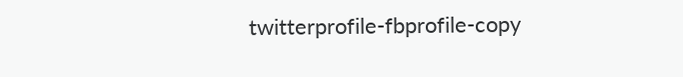twitterprofile-fbprofile-copy